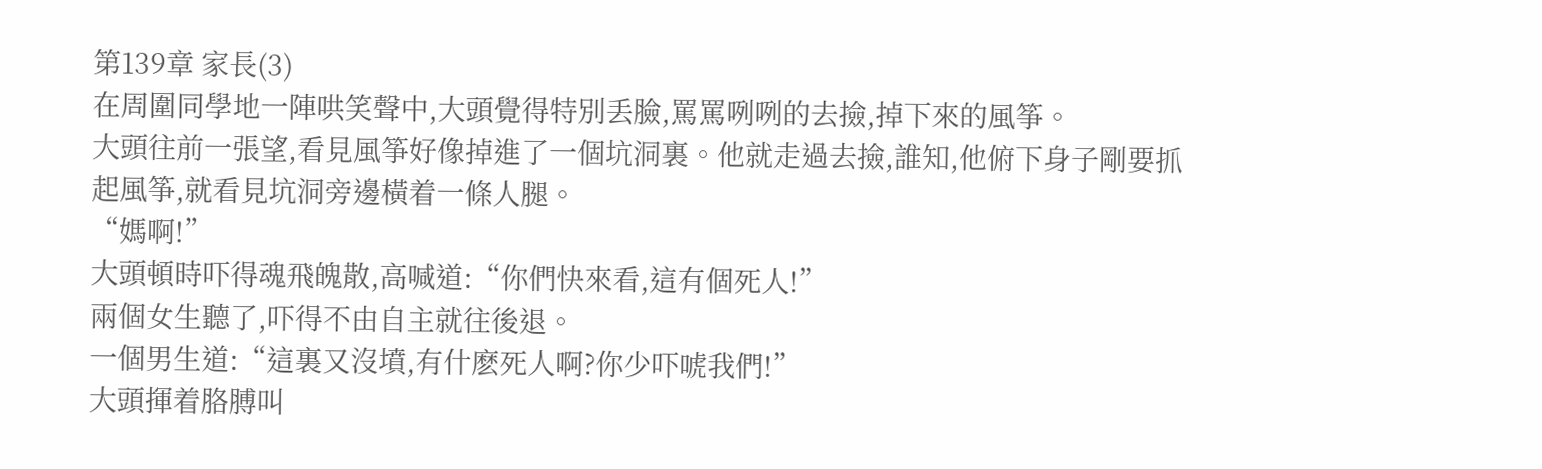第139章 家長(3)
在周圍同學地一陣哄笑聲中,大頭覺得特別丢臉,罵罵咧咧的去撿,掉下來的風筝。
大頭往前一張望,看見風筝好像掉進了一個坑洞裏。他就走過去撿,誰知,他俯下身子剛要抓起風筝,就看見坑洞旁邊橫着一條人腿。
“媽啊!”
大頭頓時吓得魂飛魄散,高喊道:“你們快來看,這有個死人!”
兩個女生聽了,吓得不由自主就往後退。
一個男生道:“這裏又沒墳,有什麽死人啊?你少吓唬我們!”
大頭揮着胳膊叫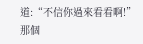道:“不信你過來看看啊!”
那個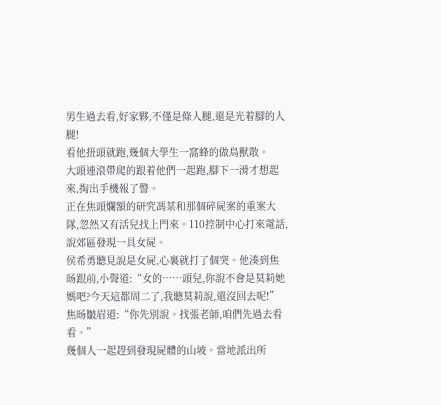男生過去看,好家夥,不僅是條人腿,還是光着腳的人腿!
看他扭頭就跑,幾個大學生一窩蜂的做鳥獸散。
大頭連滾帶爬的跟着他們一起跑,腳下一滑才想起來,掏出手機報了警。
正在焦頭爛額的研究馮某和那個碎屍案的重案大隊,忽然又有活兒找上門來。110控制中心打來電話,說郊區發現一具女屍。
侯希勇聽見說是女屍,心裏就打了個突。他湊到焦旸跟前,小聲道:“女的……頭兒,你說不會是莫莉她媽吧?今天這都周二了,我聽莫莉說,還沒回去呢!”
焦旸皺眉道:“你先別說。找張老師,咱們先過去看看。”
幾個人一起趕到發現屍體的山坡。當地派出所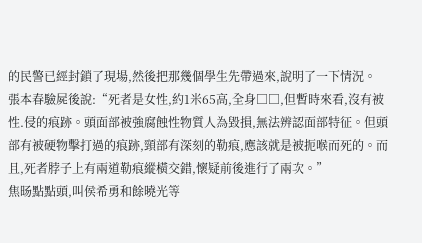的民警已經封鎖了現場,然後把那幾個學生先帶過來,說明了一下情況。
張本春驗屍後說:“死者是女性,約1米65高,全身□□,但暫時來看,沒有被性.侵的痕跡。頭面部被強腐蝕性物質人為毀損,無法辨認面部特征。但頭部有被硬物擊打過的痕跡,頸部有深刻的勒痕,應該就是被扼喉而死的。而且,死者脖子上有兩道勒痕縱橫交錯,懷疑前後進行了兩次。”
焦旸點點頭,叫侯希勇和餘曉光等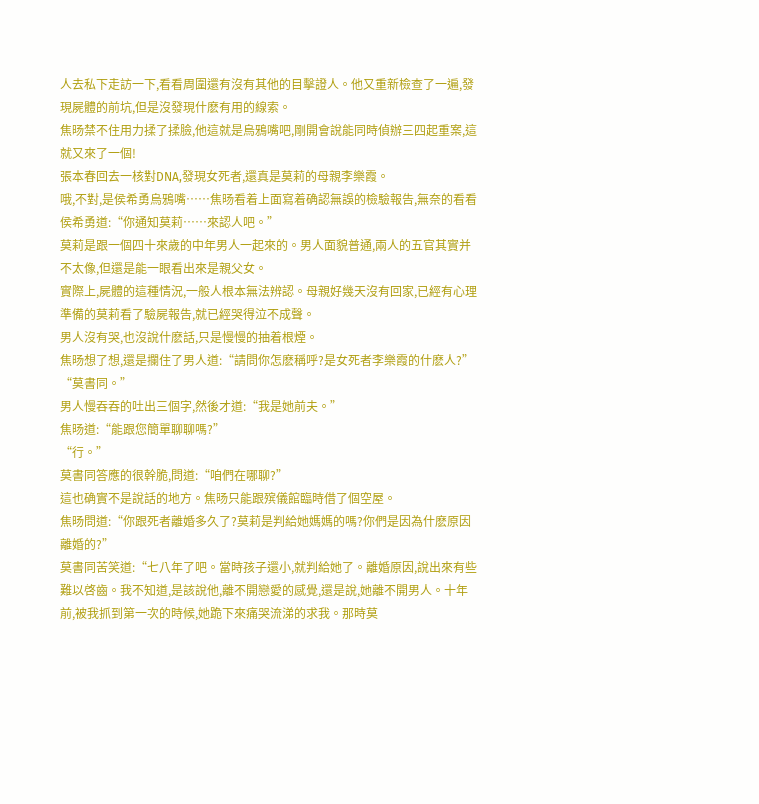人去私下走訪一下,看看周圍還有沒有其他的目擊證人。他又重新檢查了一遍,發現屍體的前坑,但是沒發現什麽有用的線索。
焦旸禁不住用力揉了揉臉,他這就是烏鴉嘴吧,剛開會說能同時偵辦三四起重案,這就又來了一個!
張本春回去一核對DNA,發現女死者,還真是莫莉的母親李樂霞。
哦,不對,是侯希勇烏鴉嘴……焦旸看着上面寫着确認無誤的檢驗報告,無奈的看看侯希勇道:“你通知莫莉……來認人吧。”
莫莉是跟一個四十來歲的中年男人一起來的。男人面貌普通,兩人的五官其實并不太像,但還是能一眼看出來是親父女。
實際上,屍體的這種情況,一般人根本無法辨認。母親好幾天沒有回家,已經有心理準備的莫莉看了驗屍報告,就已經哭得泣不成聲。
男人沒有哭,也沒說什麽話,只是慢慢的抽着根煙。
焦旸想了想,還是攔住了男人道:“請問你怎麽稱呼?是女死者李樂霞的什麽人?”
“莫書同。”
男人慢吞吞的吐出三個字,然後才道:“我是她前夫。”
焦旸道:“能跟您簡單聊聊嗎?”
“行。”
莫書同答應的很幹脆,問道:“咱們在哪聊?”
這也确實不是說話的地方。焦旸只能跟殡儀館臨時借了個空屋。
焦旸問道:“你跟死者離婚多久了?莫莉是判給她媽媽的嗎?你們是因為什麽原因離婚的?”
莫書同苦笑道:“七八年了吧。當時孩子還小,就判給她了。離婚原因,說出來有些難以啓齒。我不知道,是該說他,離不開戀愛的感覺,還是說,她離不開男人。十年前,被我抓到第一次的時候,她跪下來痛哭流涕的求我。那時莫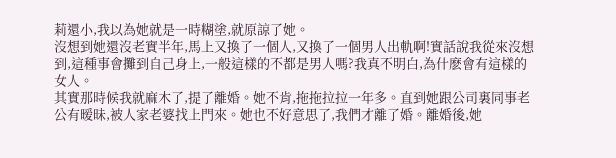莉還小,我以為她就是一時糊塗,就原諒了她。
沒想到她還沒老實半年,馬上又換了一個人,又換了一個男人出軌啊!實話說我從來沒想到,這種事會攤到自己身上,一般這樣的不都是男人嗎?我真不明白,為什麽會有這樣的女人。
其實那時候我就麻木了,提了離婚。她不肯,拖拖拉拉一年多。直到她跟公司裏同事老公有暧昧,被人家老婆找上門來。她也不好意思了,我們才離了婚。離婚後,她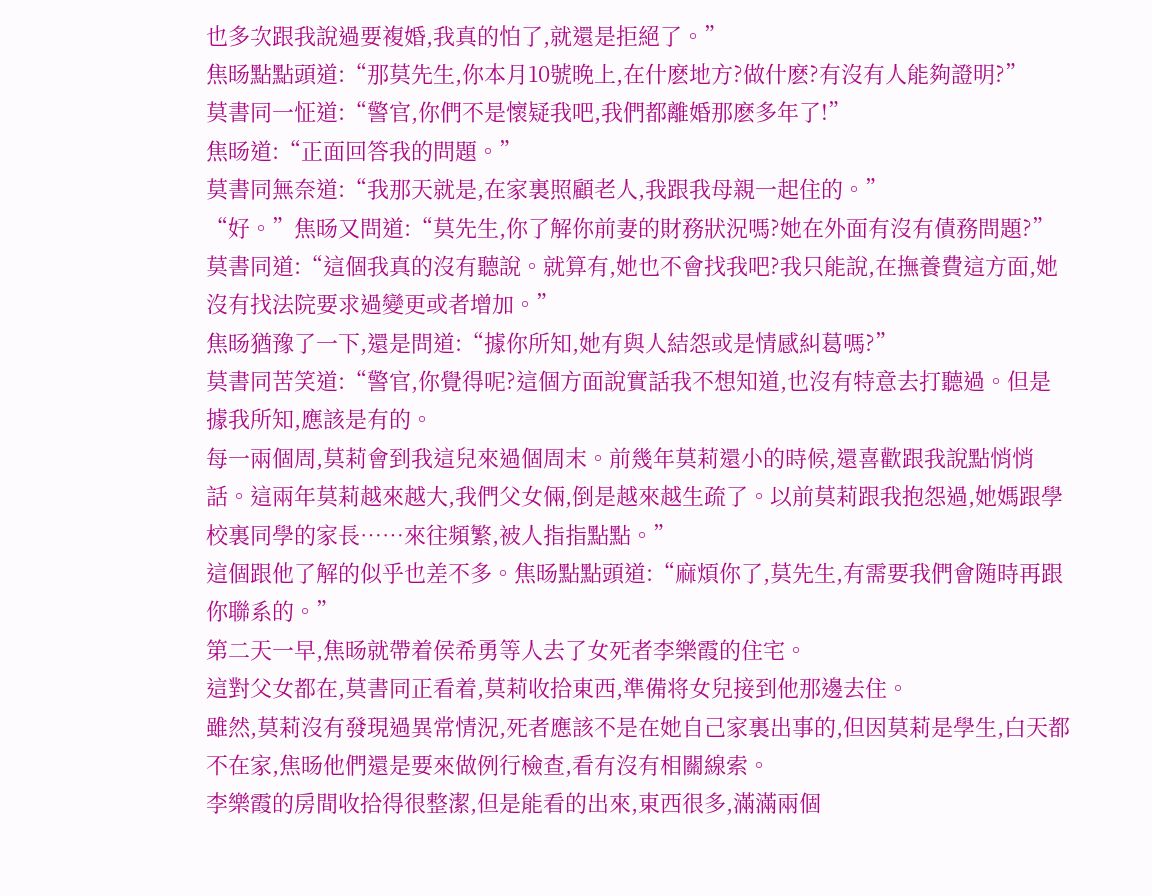也多次跟我說過要複婚,我真的怕了,就還是拒絕了。”
焦旸點點頭道:“那莫先生,你本月10號晚上,在什麽地方?做什麽?有沒有人能夠證明?”
莫書同一怔道:“警官,你們不是懷疑我吧,我們都離婚那麽多年了!”
焦旸道:“正面回答我的問題。”
莫書同無奈道:“我那天就是,在家裏照顧老人,我跟我母親一起住的。”
“好。”焦旸又問道:“莫先生,你了解你前妻的財務狀況嗎?她在外面有沒有債務問題?”
莫書同道:“這個我真的沒有聽說。就算有,她也不會找我吧?我只能說,在撫養費這方面,她沒有找法院要求過變更或者增加。”
焦旸猶豫了一下,還是問道:“據你所知,她有與人結怨或是情感糾葛嗎?”
莫書同苦笑道:“警官,你覺得呢?這個方面說實話我不想知道,也沒有特意去打聽過。但是據我所知,應該是有的。
每一兩個周,莫莉會到我這兒來過個周末。前幾年莫莉還小的時候,還喜歡跟我說點悄悄話。這兩年莫莉越來越大,我們父女倆,倒是越來越生疏了。以前莫莉跟我抱怨過,她媽跟學校裏同學的家長……來往頻繁,被人指指點點。”
這個跟他了解的似乎也差不多。焦旸點點頭道:“麻煩你了,莫先生,有需要我們會随時再跟你聯系的。”
第二天一早,焦旸就帶着侯希勇等人去了女死者李樂霞的住宅。
這對父女都在,莫書同正看着,莫莉收拾東西,準備将女兒接到他那邊去住。
雖然,莫莉沒有發現過異常情況,死者應該不是在她自己家裏出事的,但因莫莉是學生,白天都不在家,焦旸他們還是要來做例行檢查,看有沒有相關線索。
李樂霞的房間收拾得很整潔,但是能看的出來,東西很多,滿滿兩個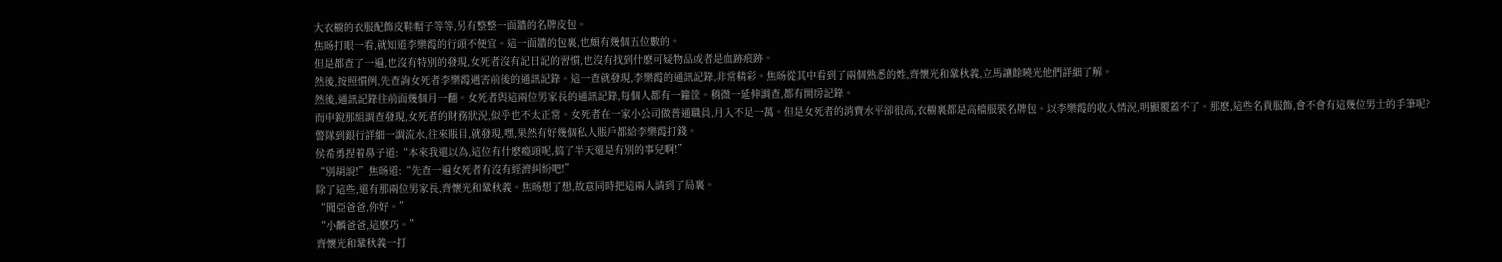大衣櫥的衣服配飾皮鞋帽子等等,另有整整一面牆的名牌皮包。
焦旸打眼一看,就知道李樂霞的行頭不便宜。這一面牆的包裏,也頗有幾個五位數的。
但是都查了一遍,也沒有特別的發現,女死者沒有記日記的習慣,也沒有找到什麽可疑物品或者是血跡痕跡。
然後,按照慣例,先查詢女死者李樂霞遇害前後的通訊記錄。這一查就發現,李樂霞的通訊記錄,非常精彩。焦旸從其中看到了兩個熟悉的姓,齊懷光和鞏秋義,立馬讓餘曉光他們詳細了解。
然後,通訊記錄往前面幾個月一翻。女死者與這兩位男家長的通訊記錄,每個人都有一籮筐。稍微一延伸調查,都有開房記錄。
而申銳那組調查發現,女死者的財務狀況,似乎也不太正常。女死者在一家小公司做普通職員,月入不足一萬。但是女死者的消費水平卻很高,衣櫥裏都是高檔服裝名牌包。以李樂霞的收入情況,明顯覆蓋不了。那麽,這些名貴服飾,會不會有這幾位男士的手筆呢?
警隊到銀行詳細一調流水,往來賬目,就發現,嘿,果然有好幾個私人賬戶都給李樂霞打錢。
侯希勇捏着鼻子道:“本來我還以為,這位有什麽瘾頭呢,搞了半天還是有別的事兒啊!”
“別胡說!”焦旸道:“先查一遍女死者有沒有經濟糾紛吧!”
除了這些,還有那兩位男家長,齊懷光和鞏秋義。焦旸想了想,故意同時把這兩人請到了局裏。
“聞亞爸爸,你好。”
“小麟爸爸,這麽巧。”
齊懷光和鞏秋義一打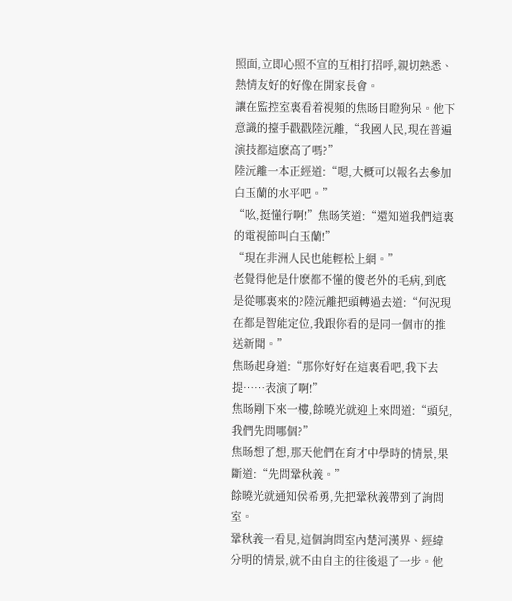照面,立即心照不宣的互相打招呼,親切熟悉、熱情友好的好像在開家長會。
讓在監控室裏看着視頻的焦旸目瞪狗呆。他下意識的擡手戳戳陸沅離,“我國人民,現在普遍演技都這麽高了嗎?”
陸沅離一本正經道:“嗯,大概可以報名去參加白玉蘭的水平吧。”
“吆,挺懂行啊!”焦旸笑道:“還知道我們這裏的電視節叫白玉蘭!”
“現在非洲人民也能輕松上網。”
老覺得他是什麽都不懂的傻老外的毛病,到底是從哪裏來的?陸沅離把頭轉過去道:“何況現在都是智能定位,我跟你看的是同一個市的推送新聞。”
焦旸起身道:“那你好好在這裏看吧,我下去提……表演了啊!”
焦旸剛下來一樓,餘曉光就迎上來問道:“頭兒,我們先問哪個?”
焦旸想了想,那天他們在育才中學時的情景,果斷道:“先問鞏秋義。”
餘曉光就通知侯希勇,先把鞏秋義帶到了詢問室。
鞏秋義一看見,這個詢問室內楚河漢界、經緯分明的情景,就不由自主的往後退了一步。他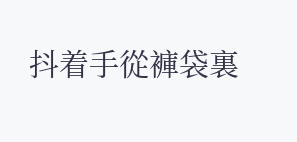抖着手從褲袋裏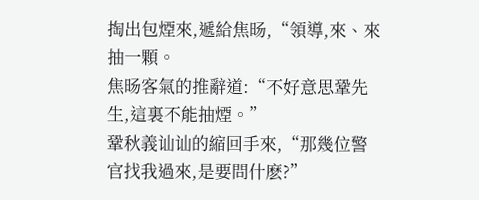掏出包煙來,遞給焦旸,“領導,來、來抽一顆。
焦旸客氣的推辭道:“不好意思鞏先生,這裏不能抽煙。”
鞏秋義讪讪的縮回手來,“那幾位警官找我過來,是要問什麽?”